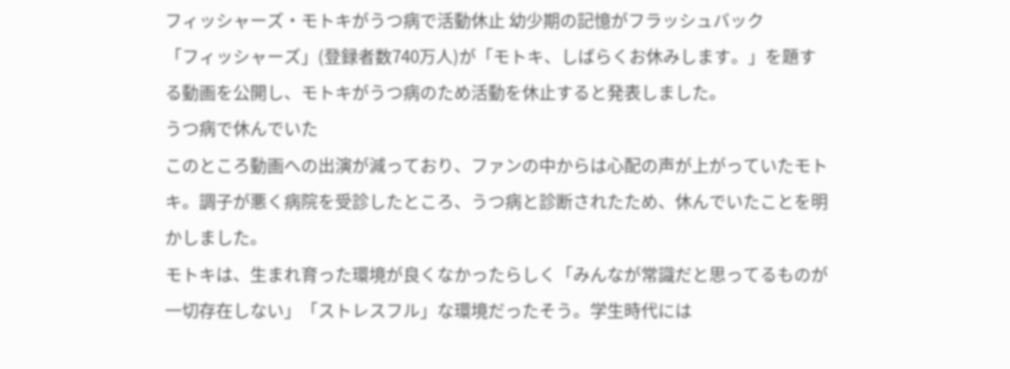フィッシャーズ・モトキがうつ病で活動休止 幼少期の記憶がフラッシュバック
「フィッシャーズ」(登録者数740万人)が「モトキ、しばらくお休みします。」を題する動画を公開し、モトキがうつ病のため活動を休止すると発表しました。
うつ病で休んでいた
このところ動画への出演が減っており、ファンの中からは心配の声が上がっていたモトキ。調子が悪く病院を受診したところ、うつ病と診断されたため、休んでいたことを明かしました。
モトキは、生まれ育った環境が良くなかったらしく「みんなが常識だと思ってるものが一切存在しない」「ストレスフル」な環境だったそう。学生時代には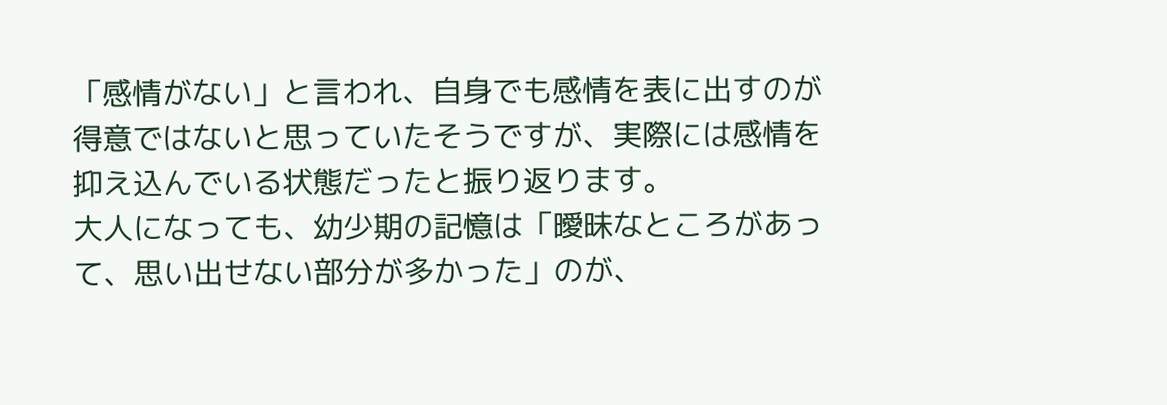「感情がない」と言われ、自身でも感情を表に出すのが得意ではないと思っていたそうですが、実際には感情を抑え込んでいる状態だったと振り返ります。
大人になっても、幼少期の記憶は「曖昧なところがあって、思い出せない部分が多かった」のが、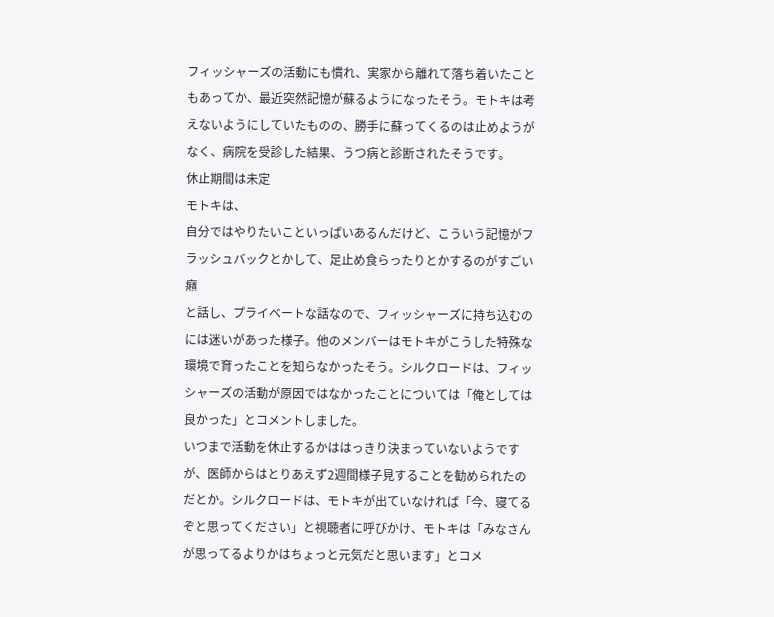フィッシャーズの活動にも慣れ、実家から離れて落ち着いたこともあってか、最近突然記憶が蘇るようになったそう。モトキは考えないようにしていたものの、勝手に蘇ってくるのは止めようがなく、病院を受診した結果、うつ病と診断されたそうです。
休止期間は未定
モトキは、
自分ではやりたいこといっぱいあるんだけど、こういう記憶がフラッシュバックとかして、足止め食らったりとかするのがすごい癪
と話し、プライベートな話なので、フィッシャーズに持ち込むのには迷いがあった様子。他のメンバーはモトキがこうした特殊な環境で育ったことを知らなかったそう。シルクロードは、フィッシャーズの活動が原因ではなかったことについては「俺としては良かった」とコメントしました。
いつまで活動を休止するかははっきり決まっていないようですが、医師からはとりあえず2週間様子見することを勧められたのだとか。シルクロードは、モトキが出ていなければ「今、寝てるぞと思ってください」と視聴者に呼びかけ、モトキは「みなさんが思ってるよりかはちょっと元気だと思います」とコメ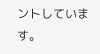ントしています。